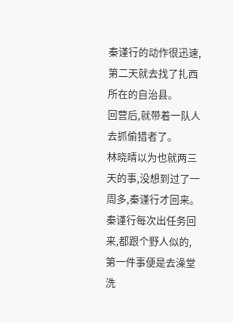秦谨行的动作很迅速,第二天就去找了扎西所在的自治县。
回营后,就带着一队人去抓偷猎者了。
林晓晴以为也就两三天的事,没想到过了一周多,秦谨行才回来。
秦谨行每次出任务回来,都跟个野人似的,第一件事便是去澡堂洗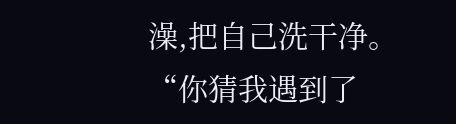澡,把自己洗干净。
“你猜我遇到了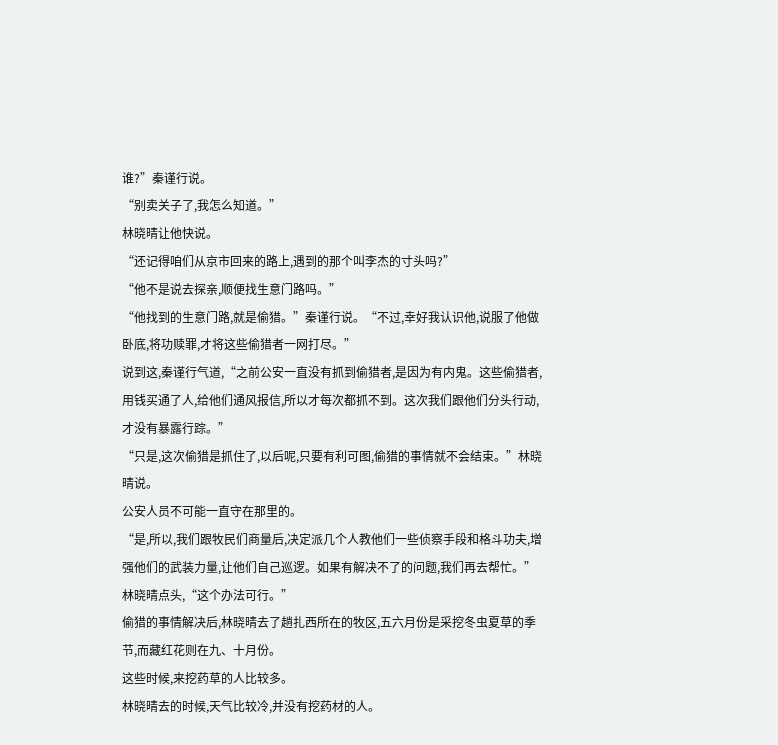谁?”秦谨行说。
“别卖关子了,我怎么知道。”
林晓晴让他快说。
“还记得咱们从京市回来的路上,遇到的那个叫李杰的寸头吗?”
“他不是说去探亲,顺便找生意门路吗。”
“他找到的生意门路,就是偷猎。”秦谨行说。“不过,幸好我认识他,说服了他做卧底,将功赎罪,才将这些偷猎者一网打尽。”
说到这,秦谨行气道,“之前公安一直没有抓到偷猎者,是因为有内鬼。这些偷猎者,用钱买通了人,给他们通风报信,所以才每次都抓不到。这次我们跟他们分头行动,才没有暴露行踪。”
“只是,这次偷猎是抓住了,以后呢,只要有利可图,偷猎的事情就不会结束。”林晓晴说。
公安人员不可能一直守在那里的。
“是,所以,我们跟牧民们商量后,决定派几个人教他们一些侦察手段和格斗功夫,增强他们的武装力量,让他们自己巡逻。如果有解决不了的问题,我们再去帮忙。”
林晓晴点头,“这个办法可行。”
偷猎的事情解决后,林晓晴去了趟扎西所在的牧区,五六月份是采挖冬虫夏草的季节,而藏红花则在九、十月份。
这些时候,来挖药草的人比较多。
林晓晴去的时候,天气比较冷,并没有挖药材的人。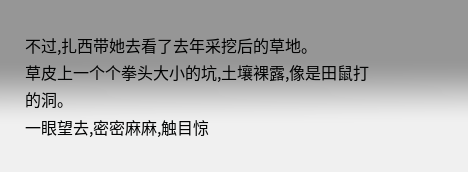不过,扎西带她去看了去年采挖后的草地。
草皮上一个个拳头大小的坑,土壤裸露,像是田鼠打的洞。
一眼望去,密密麻麻,触目惊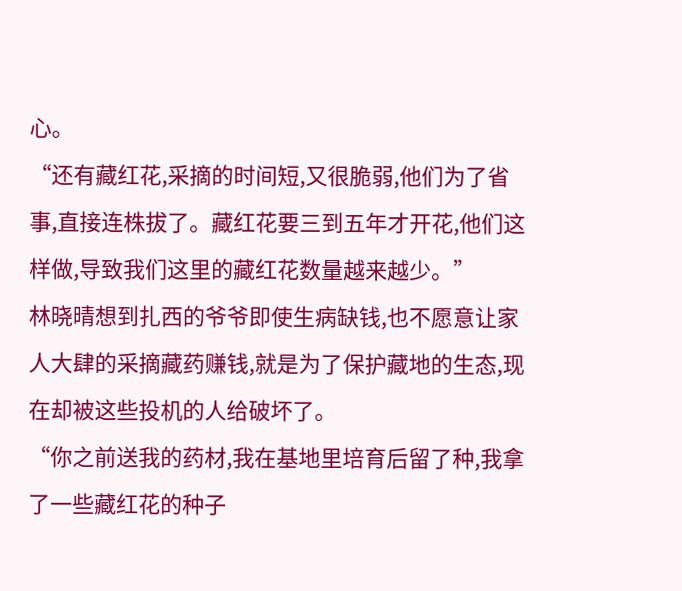心。
“还有藏红花,采摘的时间短,又很脆弱,他们为了省事,直接连株拔了。藏红花要三到五年才开花,他们这样做,导致我们这里的藏红花数量越来越少。”
林晓晴想到扎西的爷爷即使生病缺钱,也不愿意让家人大肆的采摘藏药赚钱,就是为了保护藏地的生态,现在却被这些投机的人给破坏了。
“你之前送我的药材,我在基地里培育后留了种,我拿了一些藏红花的种子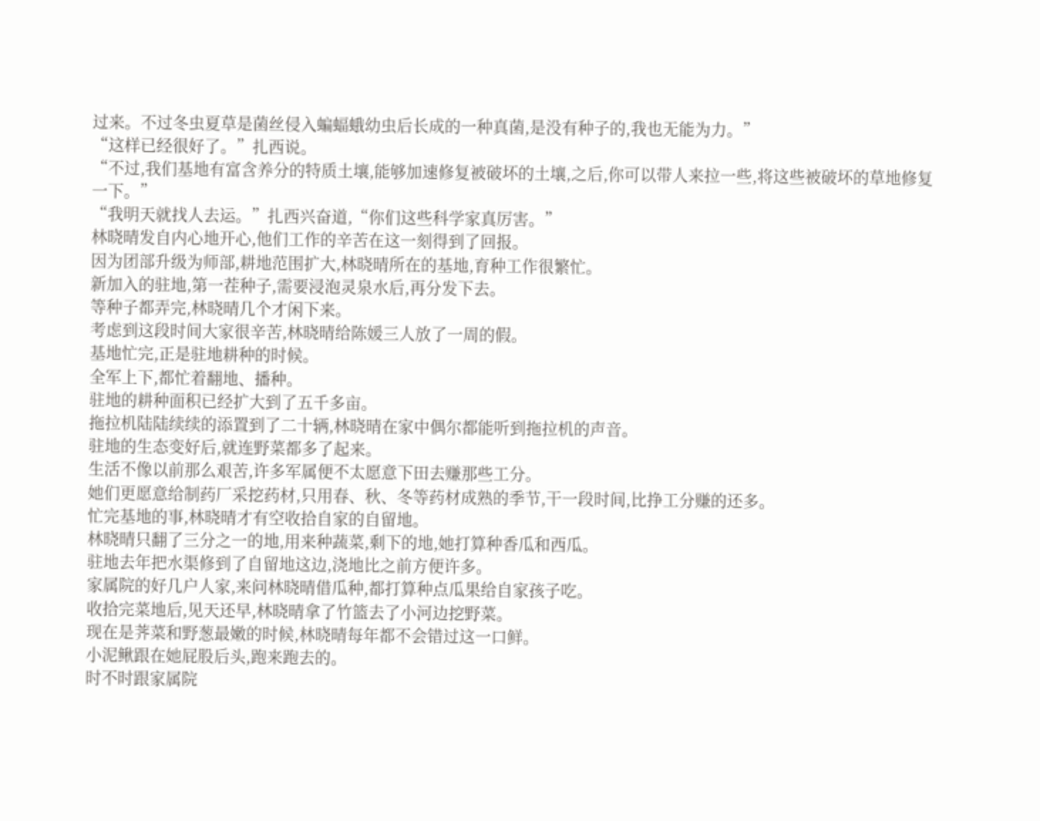过来。不过冬虫夏草是菌丝侵入蝙蝠蛾幼虫后长成的一种真菌,是没有种子的,我也无能为力。”
“这样已经很好了。”扎西说。
“不过,我们基地有富含养分的特质土壤,能够加速修复被破坏的土壤,之后,你可以带人来拉一些,将这些被破坏的草地修复一下。”
“我明天就找人去运。”扎西兴奋道,“你们这些科学家真厉害。”
林晓晴发自内心地开心,他们工作的辛苦在这一刻得到了回报。
因为团部升级为师部,耕地范围扩大,林晓晴所在的基地,育种工作很繁忙。
新加入的驻地,第一茬种子,需要浸泡灵泉水后,再分发下去。
等种子都弄完,林晓晴几个才闲下来。
考虑到这段时间大家很辛苦,林晓晴给陈媛三人放了一周的假。
基地忙完,正是驻地耕种的时候。
全军上下,都忙着翻地、播种。
驻地的耕种面积已经扩大到了五千多亩。
拖拉机陆陆续续的添置到了二十辆,林晓晴在家中偶尔都能听到拖拉机的声音。
驻地的生态变好后,就连野菜都多了起来。
生活不像以前那么艰苦,许多军属便不太愿意下田去赚那些工分。
她们更愿意给制药厂采挖药材,只用春、秋、冬等药材成熟的季节,干一段时间,比挣工分赚的还多。
忙完基地的事,林晓晴才有空收拾自家的自留地。
林晓晴只翻了三分之一的地,用来种蔬菜,剩下的地,她打算种香瓜和西瓜。
驻地去年把水渠修到了自留地这边,浇地比之前方便许多。
家属院的好几户人家,来问林晓晴借瓜种,都打算种点瓜果给自家孩子吃。
收拾完菜地后,见天还早,林晓晴拿了竹篮去了小河边挖野菜。
现在是荠菜和野葱最嫩的时候,林晓晴每年都不会错过这一口鲜。
小泥鳅跟在她屁股后头,跑来跑去的。
时不时跟家属院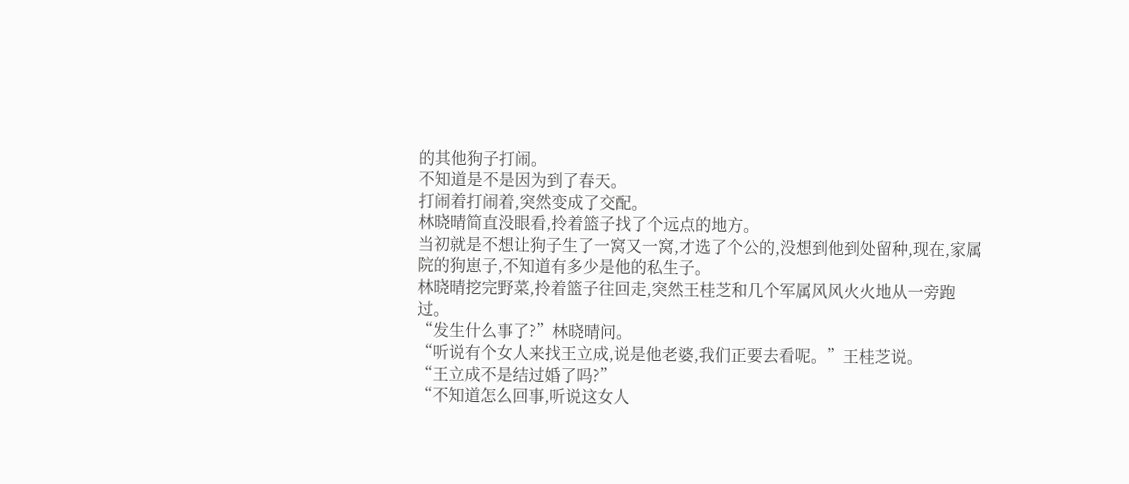的其他狗子打闹。
不知道是不是因为到了春天。
打闹着打闹着,突然变成了交配。
林晓晴简直没眼看,拎着篮子找了个远点的地方。
当初就是不想让狗子生了一窝又一窝,才选了个公的,没想到他到处留种,现在,家属院的狗崽子,不知道有多少是他的私生子。
林晓晴挖完野菜,拎着篮子往回走,突然王桂芝和几个军属风风火火地从一旁跑过。
“发生什么事了?”林晓晴问。
“听说有个女人来找王立成,说是他老婆,我们正要去看呢。”王桂芝说。
“王立成不是结过婚了吗?”
“不知道怎么回事,听说这女人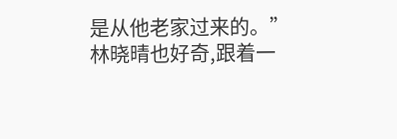是从他老家过来的。”
林晓晴也好奇,跟着一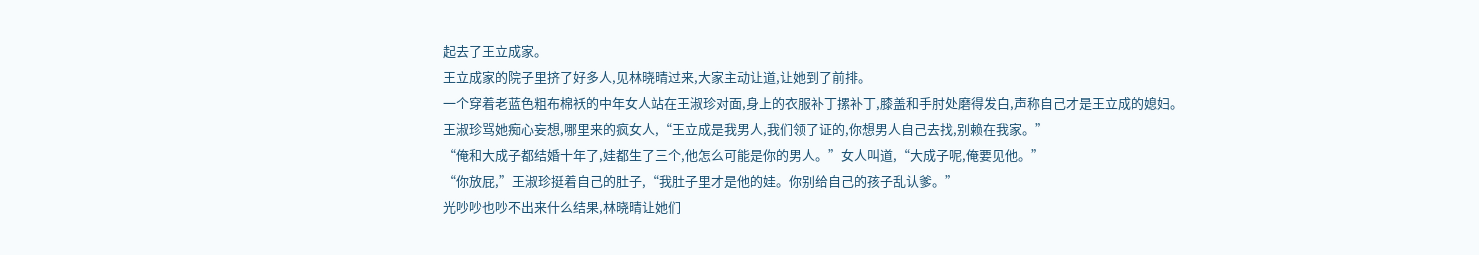起去了王立成家。
王立成家的院子里挤了好多人,见林晓晴过来,大家主动让道,让她到了前排。
一个穿着老蓝色粗布棉袄的中年女人站在王淑珍对面,身上的衣服补丁摞补丁,膝盖和手肘处磨得发白,声称自己才是王立成的媳妇。
王淑珍骂她痴心妄想,哪里来的疯女人,“王立成是我男人,我们领了证的,你想男人自己去找,别赖在我家。”
“俺和大成子都结婚十年了,娃都生了三个,他怎么可能是你的男人。”女人叫道,“大成子呢,俺要见他。”
“你放屁,”王淑珍挺着自己的肚子,“我肚子里才是他的娃。你别给自己的孩子乱认爹。”
光吵吵也吵不出来什么结果,林晓晴让她们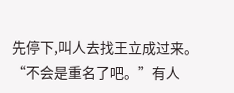先停下,叫人去找王立成过来。
“不会是重名了吧。”有人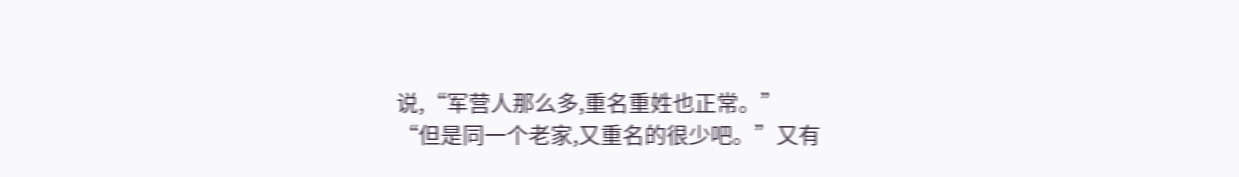说,“军营人那么多,重名重姓也正常。”
“但是同一个老家,又重名的很少吧。”又有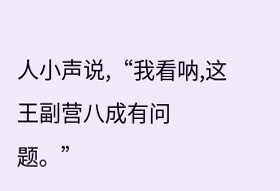人小声说,“我看呐,这王副营八成有问题。”